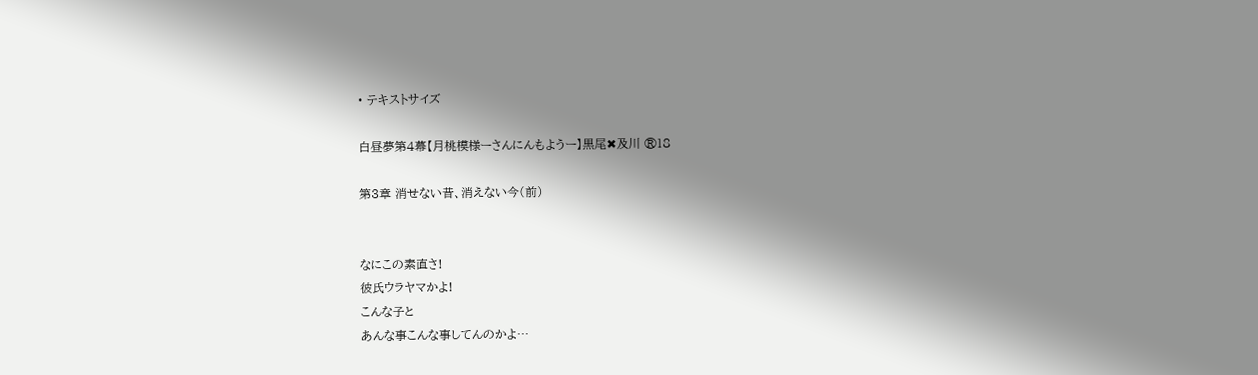• テキストサイズ

白昼夢第4幕【月桃模様ーさんにんもようー】黒尾✖及川 ®18

第3章 消せない昔、消えない今(前)


なにこの素直さ!
彼氏ウラヤマかよ!
こんな子と
あんな事こんな事してんのかよ…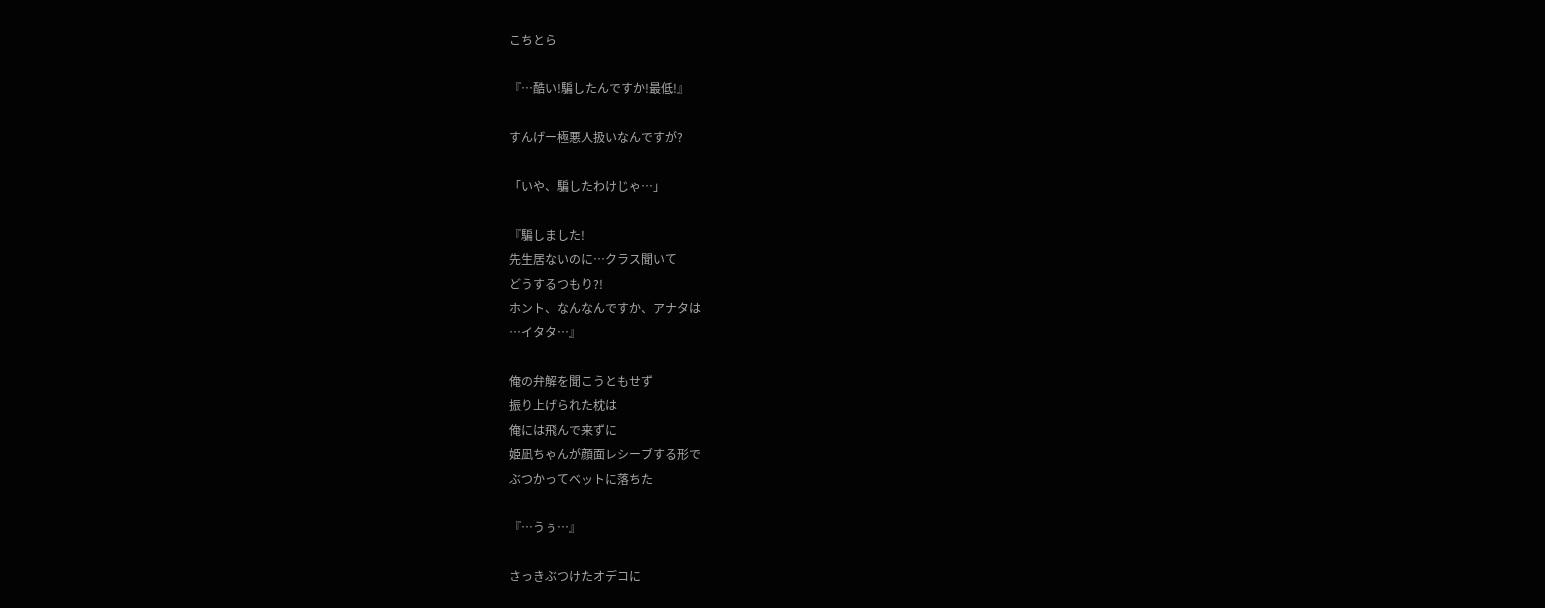こちとら

『…酷い!騙したんですか!最低!』

すんげー極悪人扱いなんですが?

「いや、騙したわけじゃ…」

『騙しました!
先生居ないのに…クラス聞いて
どうするつもり?!
ホント、なんなんですか、アナタは
…イタタ…』

俺の弁解を聞こうともせず
振り上げられた枕は
俺には飛んで来ずに
姫凪ちゃんが顔面レシーブする形で
ぶつかってベットに落ちた

『…うぅ…』

さっきぶつけたオデコに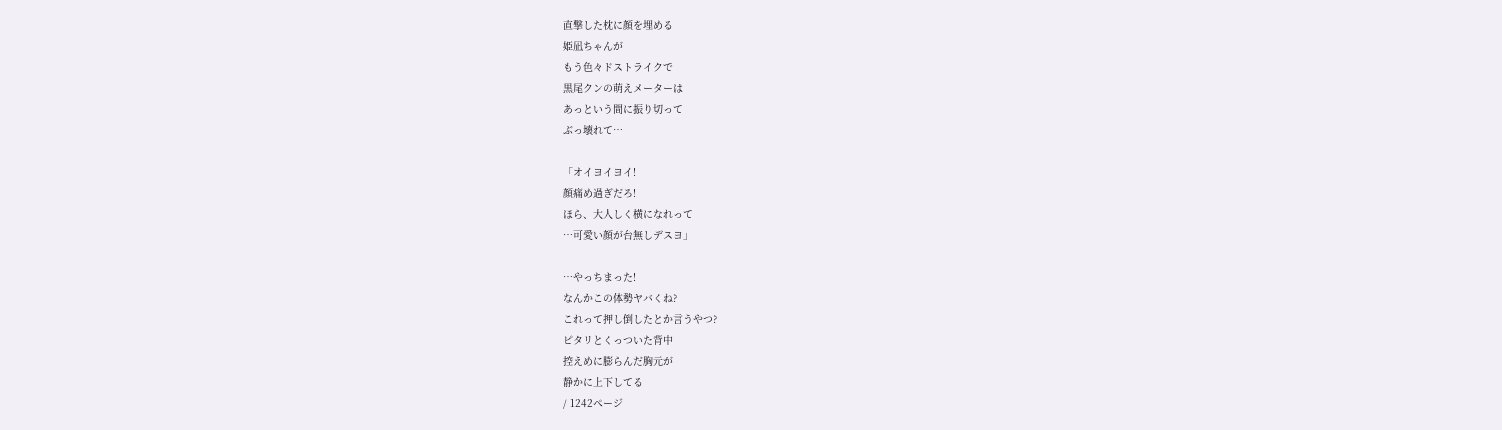直撃した枕に顔を埋める
姫凪ちゃんが
もう色々ドストライクで
黒尾クンの萌えメーターは
あっという間に振り切って
ぶっ壊れて…

「オイヨイヨイ!
顔痛め過ぎだろ!
ほら、大人しく横になれって
…可愛い顔が台無しデスヨ」

…やっちまった!
なんかこの体勢ヤバくね?
これって押し倒したとか言うやつ?
ピタリとくっついた背中
控えめに膨らんだ胸元が
静かに上下してる
/ 1242ページ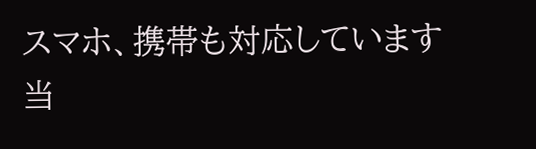スマホ、携帯も対応しています
当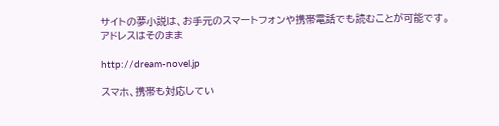サイトの夢小説は、お手元のスマートフォンや携帯電話でも読むことが可能です。
アドレスはそのまま

http://dream-novel.jp

スマホ、携帯も対応してい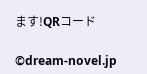ます!QRコード

©dream-novel.jp